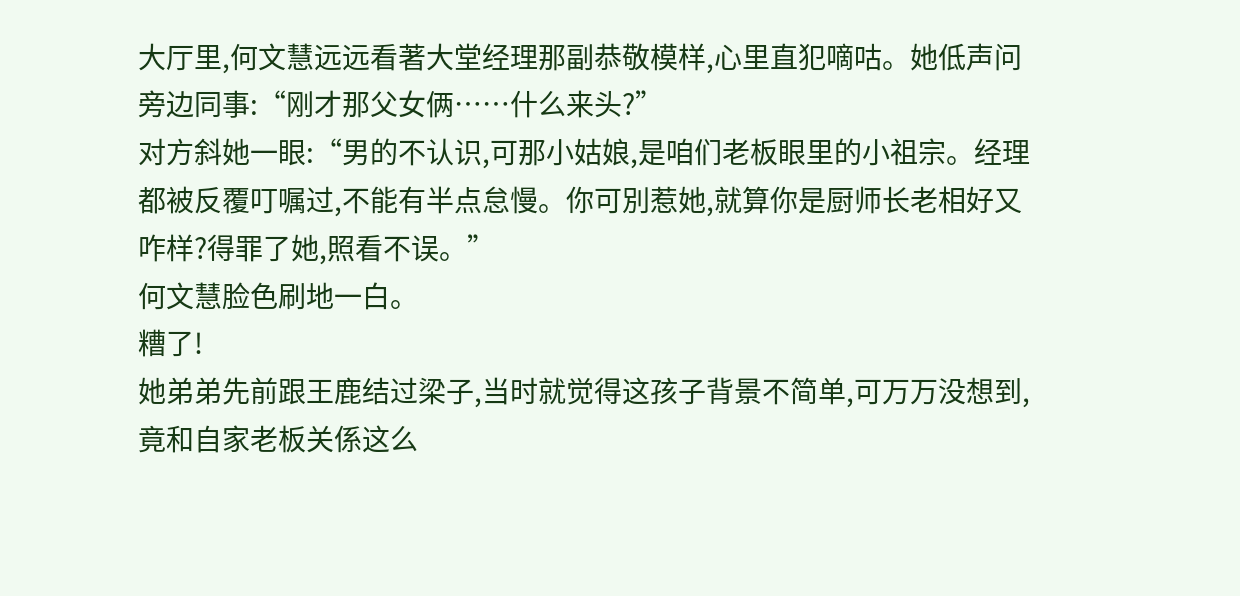大厅里,何文慧远远看著大堂经理那副恭敬模样,心里直犯嘀咕。她低声问旁边同事:“刚才那父女俩……什么来头?”
对方斜她一眼:“男的不认识,可那小姑娘,是咱们老板眼里的小祖宗。经理都被反覆叮嘱过,不能有半点怠慢。你可別惹她,就算你是厨师长老相好又咋样?得罪了她,照看不误。”
何文慧脸色刷地一白。
糟了!
她弟弟先前跟王鹿结过梁子,当时就觉得这孩子背景不简单,可万万没想到,竟和自家老板关係这么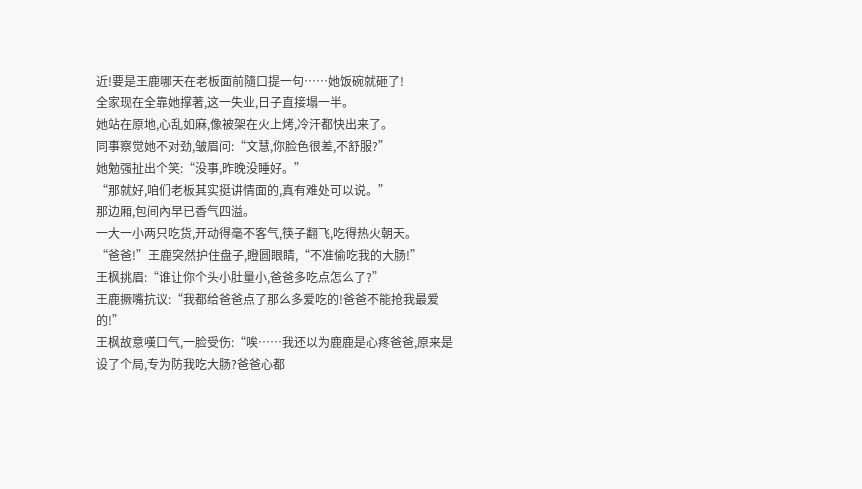近!要是王鹿哪天在老板面前隨口提一句……她饭碗就砸了!
全家现在全靠她撑著,这一失业,日子直接塌一半。
她站在原地,心乱如麻,像被架在火上烤,冷汗都快出来了。
同事察觉她不对劲,皱眉问:“文慧,你脸色很差,不舒服?”
她勉强扯出个笑:“没事,昨晚没睡好。”
“那就好,咱们老板其实挺讲情面的,真有难处可以说。”
那边厢,包间內早已香气四溢。
一大一小两只吃货,开动得毫不客气,筷子翻飞,吃得热火朝天。
“爸爸!”王鹿突然护住盘子,瞪圆眼睛,“不准偷吃我的大肠!”
王枫挑眉:“谁让你个头小肚量小,爸爸多吃点怎么了?”
王鹿撅嘴抗议:“我都给爸爸点了那么多爱吃的!爸爸不能抢我最爱的!”
王枫故意嘆口气,一脸受伤:“唉……我还以为鹿鹿是心疼爸爸,原来是设了个局,专为防我吃大肠?爸爸心都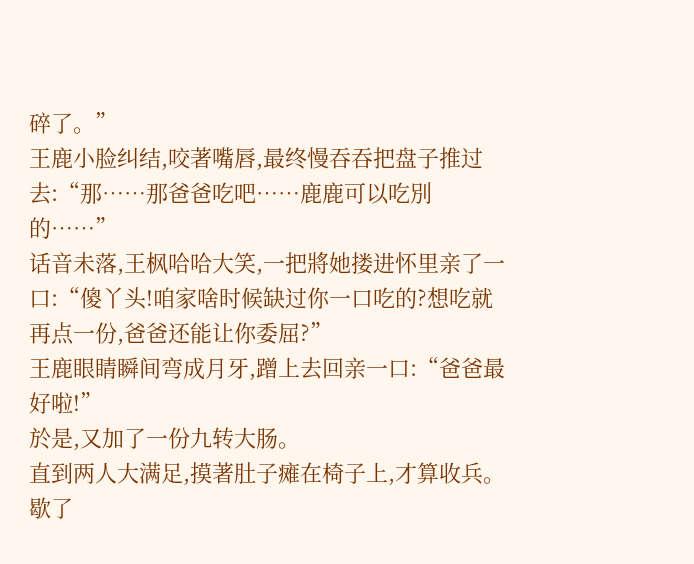碎了。”
王鹿小脸纠结,咬著嘴唇,最终慢吞吞把盘子推过去:“那……那爸爸吃吧……鹿鹿可以吃別的……”
话音未落,王枫哈哈大笑,一把將她搂进怀里亲了一口:“傻丫头!咱家啥时候缺过你一口吃的?想吃就再点一份,爸爸还能让你委屈?”
王鹿眼睛瞬间弯成月牙,蹭上去回亲一口:“爸爸最好啦!”
於是,又加了一份九转大肠。
直到两人大满足,摸著肚子瘫在椅子上,才算收兵。
歇了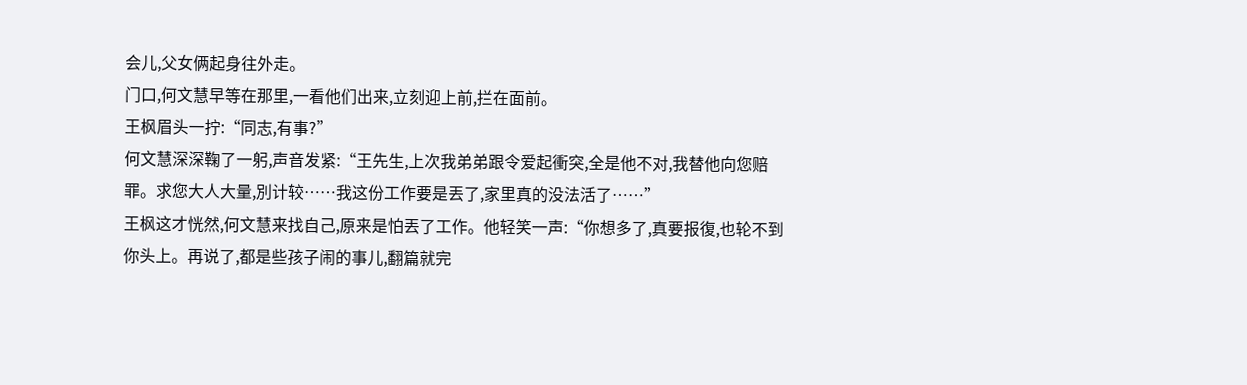会儿,父女俩起身往外走。
门口,何文慧早等在那里,一看他们出来,立刻迎上前,拦在面前。
王枫眉头一拧:“同志,有事?”
何文慧深深鞠了一躬,声音发紧:“王先生,上次我弟弟跟令爱起衝突,全是他不对,我替他向您赔罪。求您大人大量,別计较……我这份工作要是丟了,家里真的没法活了……”
王枫这才恍然,何文慧来找自己,原来是怕丟了工作。他轻笑一声:“你想多了,真要报復,也轮不到你头上。再说了,都是些孩子闹的事儿,翻篇就完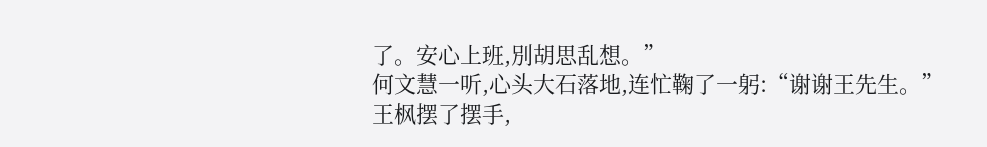了。安心上班,別胡思乱想。”
何文慧一听,心头大石落地,连忙鞠了一躬:“谢谢王先生。”
王枫摆了摆手,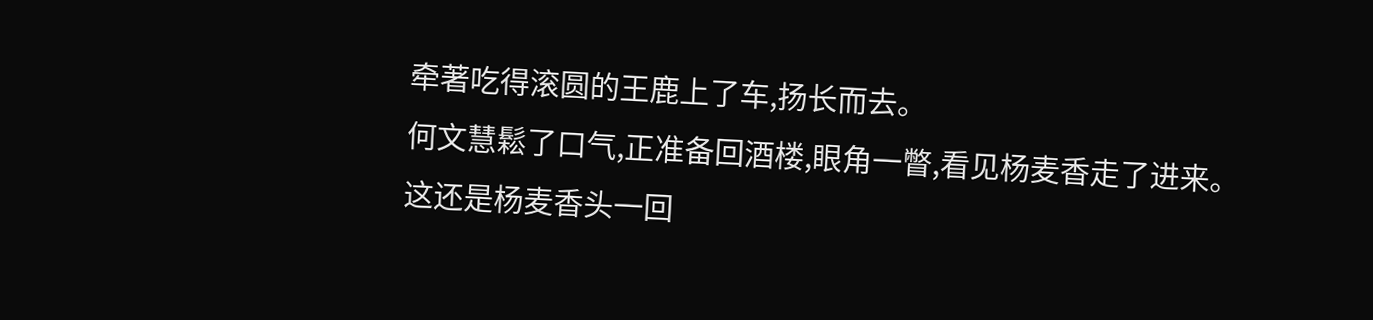牵著吃得滚圆的王鹿上了车,扬长而去。
何文慧鬆了口气,正准备回酒楼,眼角一瞥,看见杨麦香走了进来。
这还是杨麦香头一回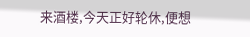来酒楼,今天正好轮休,便想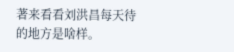著来看看刘洪昌每天待的地方是啥样。